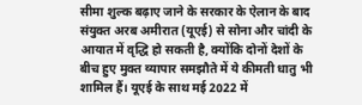सीमा शुल्क बढ़ाए जाने के सरकार के ऐलान के बाद संयुक्त अरब अमीरात (यूएई) से सोना और चांदी के आयात में वृद्धि हो सकती है, क्योंकि दोनों देशों के बीच हुए मुक्त व्यापार समझौते में ये कीमती धातु भी शामिल हैं। यूएई के साथ मई 2022 में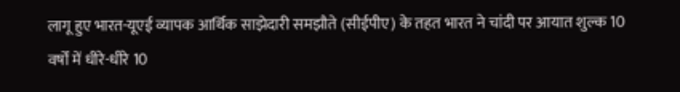लागू हुए भारत-यूएई व्यापक आर्थिक साझेदारी समझौते (सीईपीए) के तहत भारत ने चांदी पर आयात शुल्क 10 वर्षों में धीरे-धीरे 10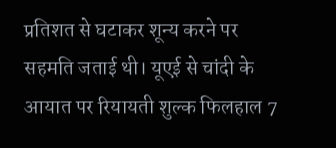प्रतिशत से घटाकर शून्य करने पर सहमति जताई थी। यूएई से चांदी के आयात पर रियायती शुल्क फिलहाल 7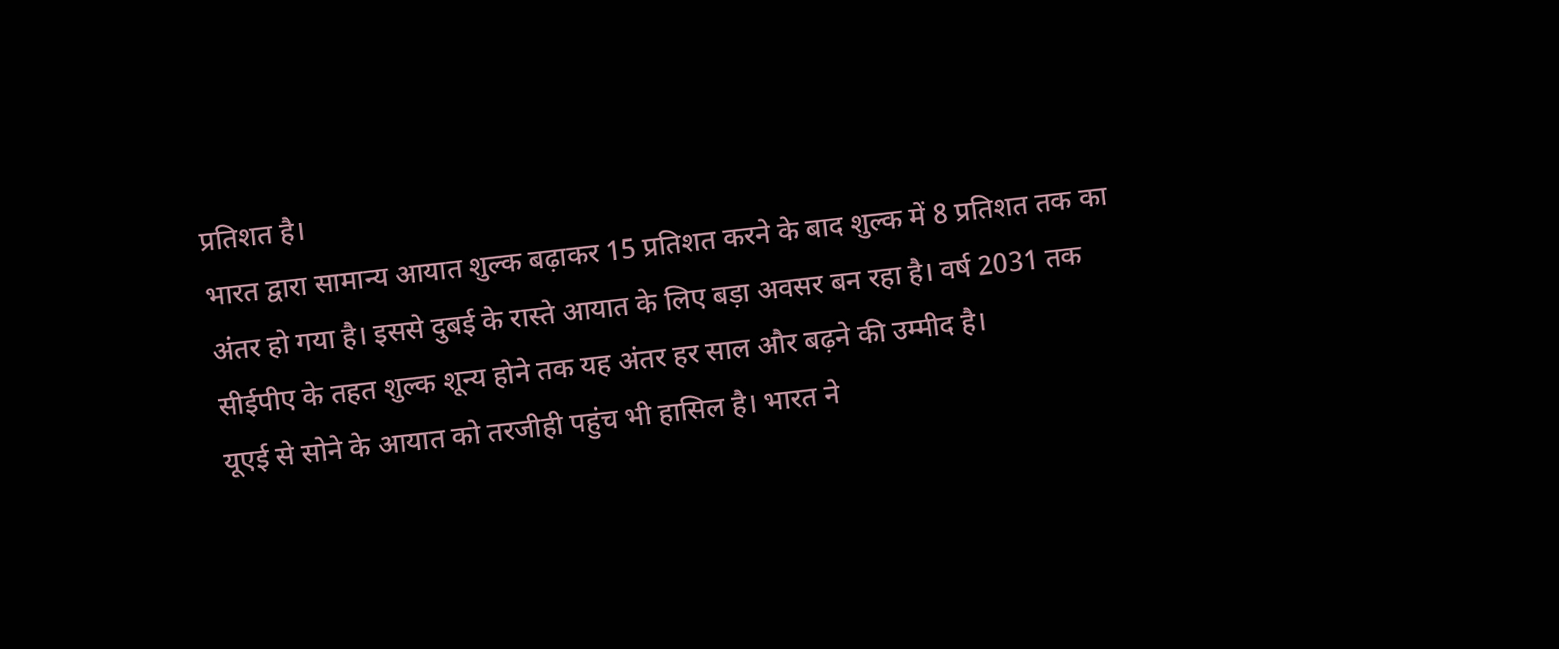प्रतिशत है।
भारत द्वारा सामान्य आयात शुल्क बढ़ाकर 15 प्रतिशत करने के बाद शुल्क में 8 प्रतिशत तक का अंतर हो गया है। इससे दुबई के रास्ते आयात के लिए बड़ा अवसर बन रहा है। वर्ष 2031 तक सीईपीए के तहत शुल्क शून्य होने तक यह अंतर हर साल और बढ़ने की उम्मीद है।
यूएई से सोने के आयात को तरजीही पहुंच भी हासिल है। भारत ने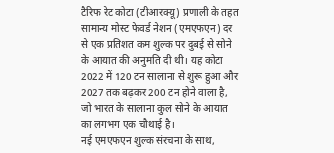टैरिफ रेट कोटा (टीआरक्यू) प्रणाली के तहत सामान्य मोस्ट फेवर्ड नेशन (एमएफएन) दर से एक प्रतिशत कम शुल्क पर दुबई से सोने के आयात की अनुमति दी थी। यह कोटा 2022 में 120 टन सालाना से शुरू हुआ और 2027 तक बढ़कर 200 टन होने वाला है, जो भारत के सालाना कुल सोने के आयात का लगभग एक चौथाई है।
नई एमएफएन शुल्क संरचना के साथ,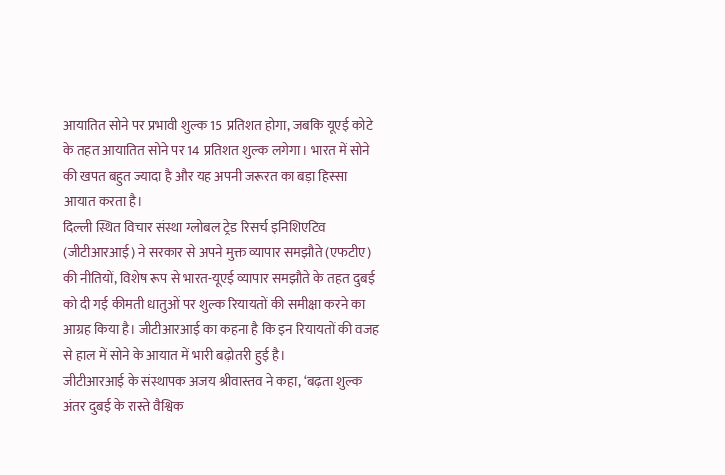आयातित सोने पर प्रभावी शुल्क 15 प्रतिशत होगा, जबकि यूएई कोटे के तहत आयातित सोने पर 14 प्रतिशत शुल्क लगेगा। भारत में सोने की खपत बहुत ज्यादा है और यह अपनी जरूरत का बड़ा हिस्सा आयात करता है।
दिल्ली स्थित विचार संस्था ग्लोबल ट्रेड रिसर्च इनिशिएटिव (जीटीआरआई) ने सरकार से अपने मुक्त व्यापार समझौते (एफटीए) की नीतियों, विशेष रूप से भारत-यूएई व्यापार समझौते के तहत दुबई को दी गई कीमती धातुओं पर शुल्क रियायतों की समीक्षा करने का आग्रह किया है। जीटीआरआई का कहना है कि इन रियायतों की वजह से हाल में सोने के आयात में भारी बढ़ोतरी हुई है।
जीटीआरआई के संस्थापक अजय श्रीवास्तव ने कहा, ‘बढ़ता शुल्क अंतर दुबई के रास्ते वैश्विक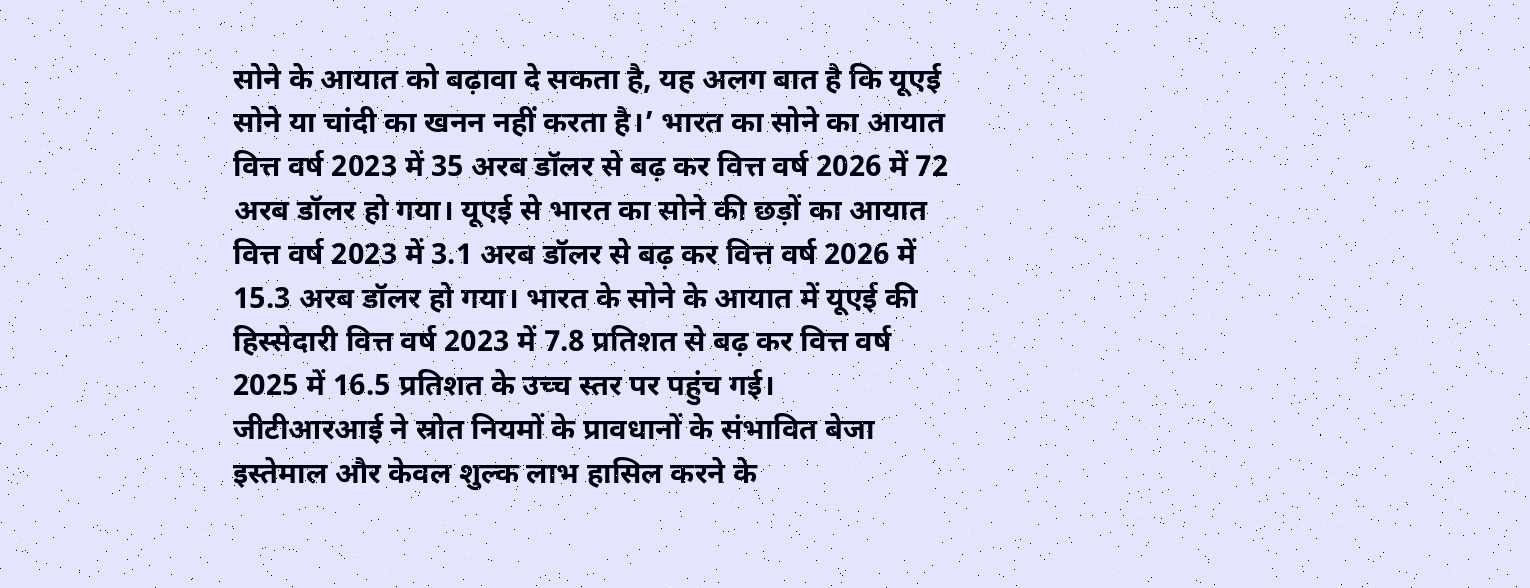सोने के आयात को बढ़ावा दे सकता है, यह अलग बात है कि यूएई सोने या चांदी का खनन नहीं करता है।’ भारत का सोने का आयात वित्त वर्ष 2023 में 35 अरब डॉलर से बढ़ कर वित्त वर्ष 2026 में 72 अरब डॉलर हो गया। यूएई से भारत का सोने की छड़ों का आयात वित्त वर्ष 2023 में 3.1 अरब डॉलर से बढ़ कर वित्त वर्ष 2026 में 15.3 अरब डॉलर हो गया। भारत के सोने के आयात में यूएई की हिस्सेदारी वित्त वर्ष 2023 में 7.8 प्रतिशत से बढ़ कर वित्त वर्ष 2025 में 16.5 प्रतिशत के उच्च स्तर पर पहुंच गई।
जीटीआरआई ने स्रोत नियमों के प्रावधानों के संभावित बेजा इस्तेमाल और केवल शुल्क लाभ हासिल करने के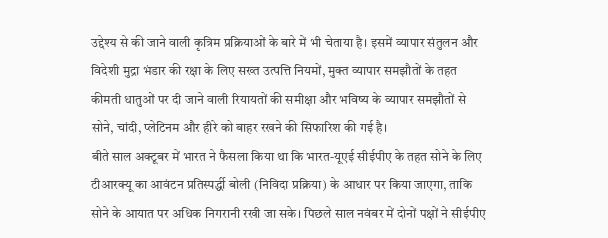उद्देश्य से की जाने वाली कृत्रिम प्रक्रियाओं के बारे में भी चेताया है। इसमें व्यापार संतुलन और विदेशी मुद्रा भंडार की रक्षा के लिए सख्त उत्पत्ति नियमों, मुक्त व्यापार समझौतों के तहत कीमती धातुओं पर दी जाने वाली रियायतों की समीक्षा और भविष्य के व्यापार समझौतों से सोने, चांदी, प्लेटिनम और हीरे को बाहर रखने की सिफारिश की गई है।
बीते साल अक्टूबर में भारत ने फैसला किया था कि भारत-यूएई सीईपीए के तहत सोने के लिए टीआरक्यू का आवंटन प्रतिस्पर्द्धी बोली (निविदा प्रक्रिया) के आधार पर किया जाएगा, ताकि सोने के आयात पर अधिक निगरानी रखी जा सके। पिछले साल नवंबर में दोनों पक्षों ने सीईपीए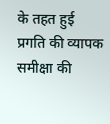के तहत हुई प्रगति की व्यापक समीक्षा की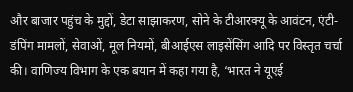और बाजार पहुंच के मुद्दों, डेटा साझाकरण, सोने के टीआरक्यू के आवंटन, एंटी-डंपिंग मामलों, सेवाओं, मूल नियमों, बीआईएस लाइसेंसिंग आदि पर विस्तृत चर्चा की। वाणिज्य विभाग के एक बयान में कहा गया है, ‘भारत ने यूएई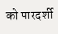को पारदर्शी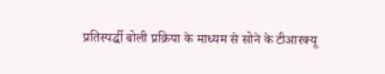प्रतिस्पर्द्धी बोली प्रक्रिया के माध्यम से सोने के टीआरक्यू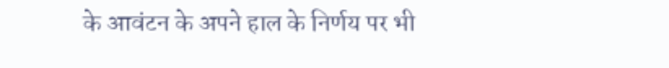के आवंटन के अपने हाल के निर्णय पर भी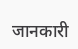जानकारी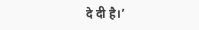दे दी है।’